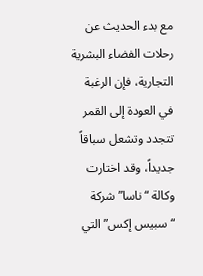مع بدء الحديث عن رحلات الفضاء البشرية التجارية، فإن الرغبة في العودة إلى القمر تتجدد وتشعل سباقاً جديداً، وقد اختارت وكالة “ناسا” شركة “سبيس إكس” التي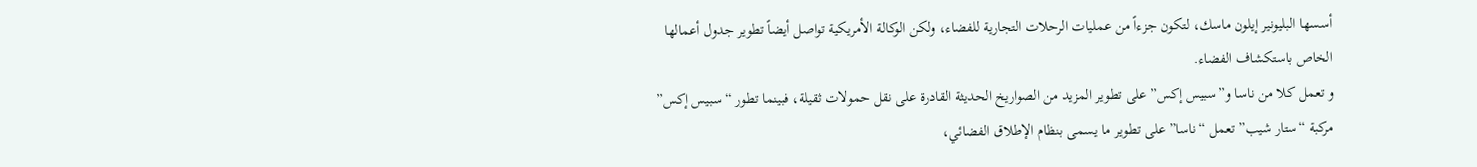أسسها البليونير إيلون ماسك، لتكون جزءاً من عمليات الرحلات التجارية للفضاء، ولكن الوكالة الأمريكية تواصل أيضاً تطوير جدول أعمالها الخاص باستكشاف الفضاء.
و تعمل كلا من ناسا و”سبيس إكس” على تطوير المزيد من الصواريخ الحديثة القادرة على نقل حمولات ثقيلة، فبينما تطور “سبيس إكس” مركبة “ستار شيب” تعمل “ناسا” على تطوير ما يسمى بنظام الإطلاق الفضائي،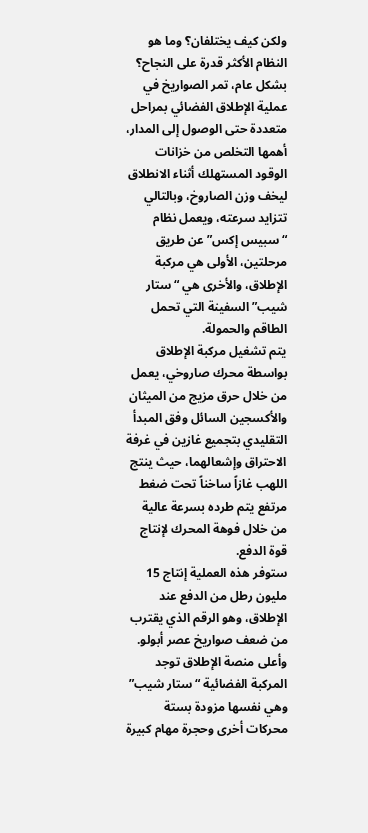ولكن كيف يختلفان؟ وما هو النظام الأكثر قدرة على النجاح؟
بشكل عام، تمر الصواريخ في عملية الإطلاق الفضائي بمراحل متعددة حتى الوصول إلى المدار، أهمها التخلص من خزانات الوقود المستهلك أثناء الانطلاق ليخف وزن الصاروخ، وبالتالي تتزايد سرعته، ويعمل نظام “سبيس إكس” عن طريق مرحلتين، الأولى هي مركبة الإطلاق، والأخرى هي “ستار شيب” السفينة التي تحمل الطاقم والحمولة.
يتم تشغيل مركبة الإطلاق بواسطة محرك صاروخي، يعمل من خلال حرق مزيج من الميثان والأكسجين السائل وفق المبدأ التقليدي بتجميع غازين في غرفة الاحتراق وإشعالهما، حيث ينتج اللهب غازاً ساخناً تحت ضغط مرتفع يتم طرده بسرعة عالية من خلال فوهة المحرك لإنتاج قوة الدفع.
ستوفر هذه العملية إنتاج 15 مليون رطل من الدفع عند الإطلاق، وهو الرقم الذي يقترب من ضعف صواريخ عصر أبولو. وأعلى منصة الإطلاق توجد المركبة الفضائية “ستار شيب” وهي نفسها مزودة بستة محركات أخرى وحجرة مهام كبيرة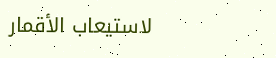لاستيعاب الأقمار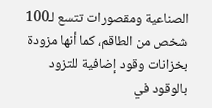الصناعية ومقصورات تتسع لـ100 شخص من الطاقم، كما أنها مزودة بخزانات وقود إضافية للتزود بالوقود في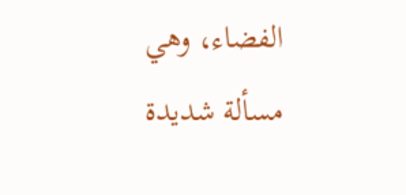الفضاء، وهي مسألة شديدة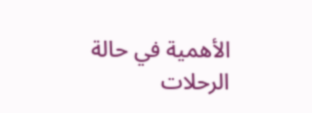الأهمية في حالة الرحلات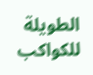الطويلة للكواكب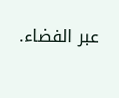عبر الفضاء.